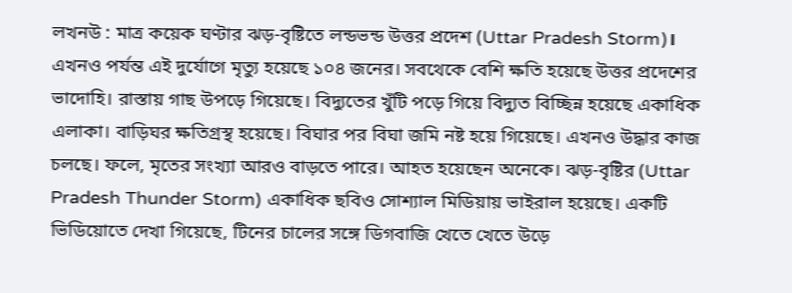লখনউ : মাত্র কয়েক ঘণ্টার ঝড়-বৃষ্টিতে লন্ডভন্ড উত্তর প্রদেশ (Uttar Pradesh Storm)। এখনও পর্যন্ত এই দুর্যোগে মৃত্যু হয়েছে ১০৪ জনের। সবথেকে বেশি ক্ষতি হয়েছে উত্তর প্রদেশের ভাদোহি। রাস্তায় গাছ উপড়ে গিয়েছে। বিদ্যুতের খুঁটি পড়ে গিয়ে বিদ্যুত বিচ্ছিন্ন হয়েছে একাধিক এলাকা। বাড়িঘর ক্ষতিগ্রস্থ হয়েছে। বিঘার পর বিঘা জমি নষ্ট হয়ে গিয়েছে। এখনও উদ্ধার কাজ চলছে। ফলে, মৃতের সংখ্যা আরও বাড়তে পারে। আহত হয়েছেন অনেকে। ঝড়-বৃষ্টির (Uttar Pradesh Thunder Storm) একাধিক ছবিও সোশ্যাল মিডিয়ায় ভাইরাল হয়েছে। একটি ভিডিয়োতে দেখা গিয়েছে, টিনের চালের সঙ্গে ডিগবাজি খেতে খেতে উড়ে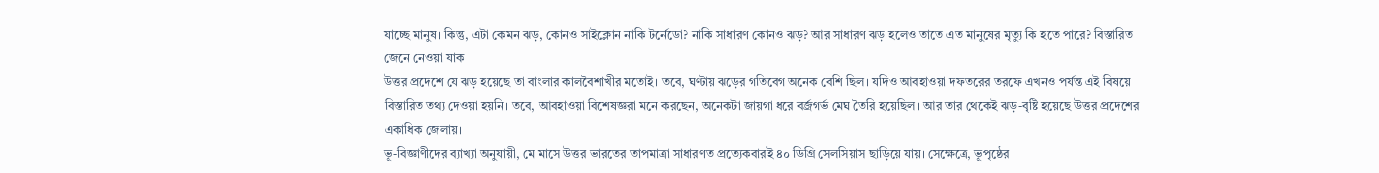যাচ্ছে মানুষ। কিন্তু, এটা কেমন ঝড়, কোনও সাইক্লোন নাকি টর্নেডো? নাকি সাধারণ কোনও ঝড়? আর সাধারণ ঝড় হলেও তাতে এত মানুষের মৃত্যু কি হতে পারে? বিস্তারিত জেনে নেওয়া যাক
উত্তর প্রদেশে যে ঝড় হয়েছে তা বাংলার কালবৈশাখীর মতোই। তবে, ঘণ্টায় ঝড়ের গতিবেগ অনেক বেশি ছিল। যদিও আবহাওয়া দফতরের তরফে এখনও পর্যন্ত এই বিষয়ে বিস্তারিত তথ্য দেওয়া হয়নি। তবে, আবহাওয়া বিশেষজ্ঞরা মনে করছেন, অনেকটা জায়গা ধরে বর্জ্রগর্ভ মেঘ তৈরি হয়েছিল। আর তার থেকেই ঝড়-বৃষ্টি হয়েছে উত্তর প্রদেশের একাধিক জেলায়।
ভূ-বিজ্ঞাণীদের ব্যাখ্যা অনুযায়ী, মে মাসে উত্তর ভারতের তাপমাত্রা সাধারণত প্রত্যেকবারই ৪০ ডিগ্রি সেলসিয়াস ছাড়িয়ে যায়। সেক্ষেত্রে, ভূপৃষ্ঠের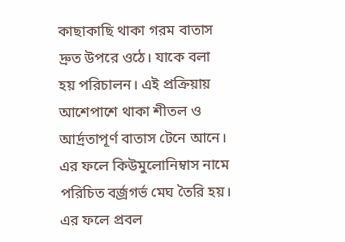কাছাকাছি থাকা গরম বাতাস দ্রুত উপরে ওঠে। যাকে বলা হয় পরিচালন। এই প্রক্রিয়ায় আশেপাশে থাকা শীতল ও আর্দ্রতাপূর্ণ বাতাস টেনে আনে। এর ফলে কিউমুলোনিম্বাস নামে পরিচিত বর্জ্রগর্ভ মেঘ তৈরি হয়। এর ফলে প্রবল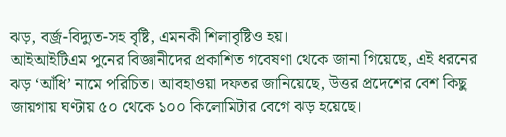ঝড়, বর্জ্র-বিদ্যুত-সহ বৃষ্টি, এমনকী শিলাবৃষ্টিও হয়।
আইআইটিএম পুনের বিজ্ঞানীদের প্রকাশিত গবেষণা থেকে জানা গিয়েছে, এই ধরনের ঝড় ‘আঁধি’ নামে পরিচিত। আবহাওয়া দফতর জানিয়েছে, উত্তর প্রদেশের বেশ কিছু জায়গায় ঘণ্টায় ৫০ থেকে ১০০ কিলোমিটার বেগে ঝড় হয়েছে।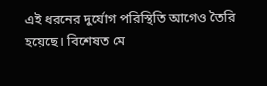এই ধরনের দুর্যোগ পরিস্থিতি আগেও তৈরি হয়েছে। বিশেষত মে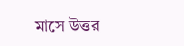মাসে উত্তর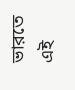ভারতে এই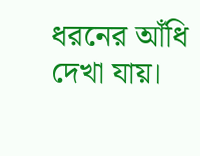ধরনের আঁধি দেখা যায়।